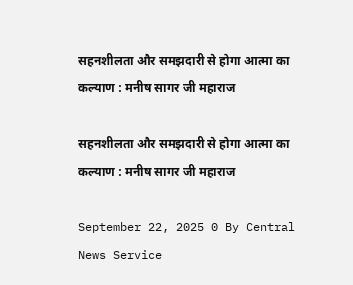सहनशीलता और समझदारी से होगा आत्मा का कल्याण : मनीष सागर जी महाराज

सहनशीलता और समझदारी से होगा आत्मा का कल्याण : मनीष सागर जी महाराज

September 22, 2025 0 By Central News Service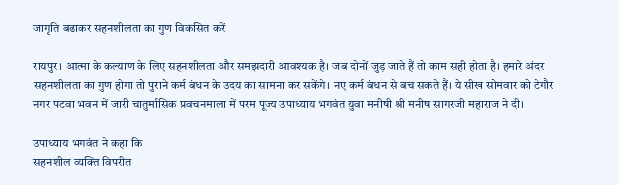जागृति बढाकर सहनशीलता का गुण विकसित करें

रायपुर। आत्मा के कल्याण के लिए सहनशीलता और समझदारी आवश्यक है। जब दोनों जुड़ जाते हैं तो काम सही होता है। हमारे अंदर सहनशीलता का गुण होगा तो पुराने कर्म बंधन के उदय का सामना कर सकेंगे। नए कर्म बंधन से बच सकते हैं। ये सीख सोमवार को टेगौर नगर पटवा भवन में जारी चातुर्मासिक प्रवचनमाला में परम पूज्य उपाध्याय भगवंत युवा मनीषी श्री मनीष सागरजी महाराज ने दी।

उपाध्याय भगवंत ने कहा कि
सहनशील व्यक्ति विपरीत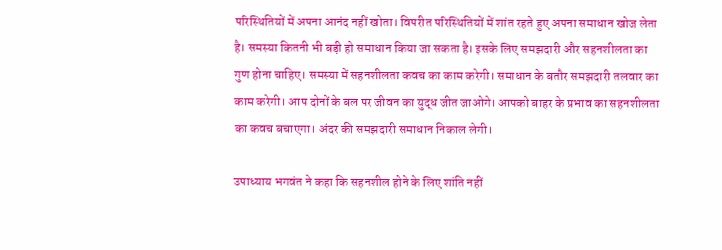परिस्थितियों में अपना आनंद नहीं खोता। विपरीत परिस्थितियों में शांत रहते हुए अपना समाधान खोज लेता है। समस्या कितनी भी बड़ी हो समाधान किया जा सकता है। इसके लिए समझदारी और सहनशीलता का गुण होना चाहिए। समस्या में सहनशीलता कवच का काम करेगी। समाधान के बतौर समझदारी तलवार का काम करेगी। आप दोनों के बल पर जीवन का युद्ध जीत जाओगे। आपको बाहर के प्रभाव का सहनशीलता का कवच बचाएगा। अंदर की समझदारी समाधान निकाल लेगी।

उपाध्याय भगवंत ने कहा कि सहनशील होने के लिए शांति नहीं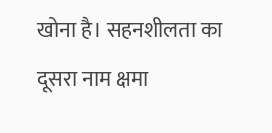खोना है। सहनशीलता का दूसरा नाम क्षमा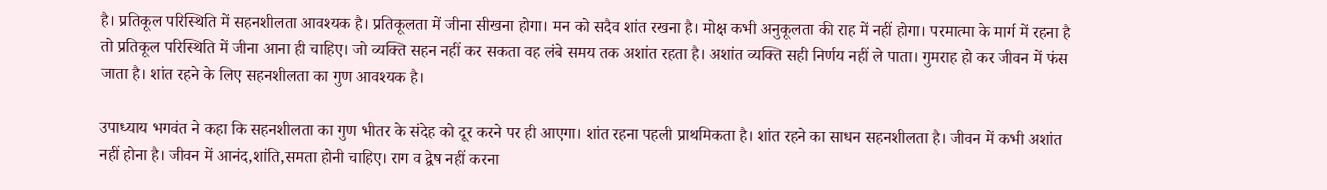है। प्रतिकूल परिस्थिति में सहनशीलता आवश्यक है। प्रतिकूलता में जीना सीखना होगा। मन को सदैव शांत रखना है। मोक्ष कभी अनुकूलता की राह में नहीं होगा। परमात्मा के मार्ग में रहना है तो प्रतिकूल परिस्थिति में जीना आना ही चाहिए। जो व्यक्ति सहन नहीं कर सकता वह लंबे समय तक अशांत रहता है। अशांत व्यक्ति सही निर्णय नहीं ले पाता। गुमराह हो कर जीवन में फंस जाता है। शांत रहने के लिए सहनशीलता का गुण आवश्यक है।

उपाध्याय भगवंत ने कहा कि सहनशीलता का गुण भीतर के संदेह को दूर करने पर ही आएगा। शांत रहना पहली प्राथमिकता है। शांत रहने का साधन सहनशीलता है। जीवन में कभी अशांत नहीं होना है। जीवन में आनंद,शांति,समता होनी चाहिए। राग व द्वेष नहीं करना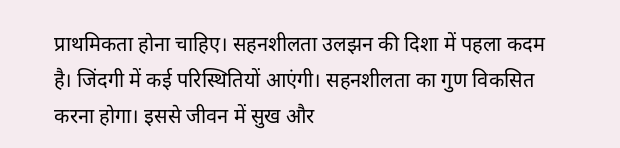प्राथमिकता होना चाहिए। सहनशीलता उलझन की दिशा में पहला कदम है। जिंदगी में कई परिस्थितियों आएंगी। सहनशीलता का गुण विकसित करना होगा। इससे जीवन में सुख और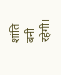शांति बनी रहेगी।